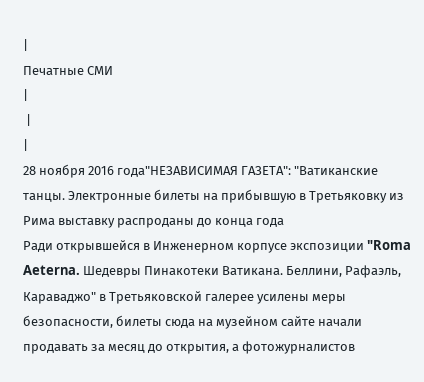|
Печатные СМИ
|
 |
|
28 ноября 2016 года"НЕЗАВИСИМАЯ ГАЗЕТА": "Ватиканские танцы. Электронные билеты на прибывшую в Третьяковку из Рима выставку распроданы до конца года
Ради открывшейся в Инженерном корпусе экспозиции "Roma Aeterna. Шедевры Пинакотеки Ватикана. Беллини, Рафаэль, Караваджо" в Третьяковской галерее усилены меры безопасности, билеты сюда на музейном сайте начали продавать за месяц до открытия, а фотожурналистов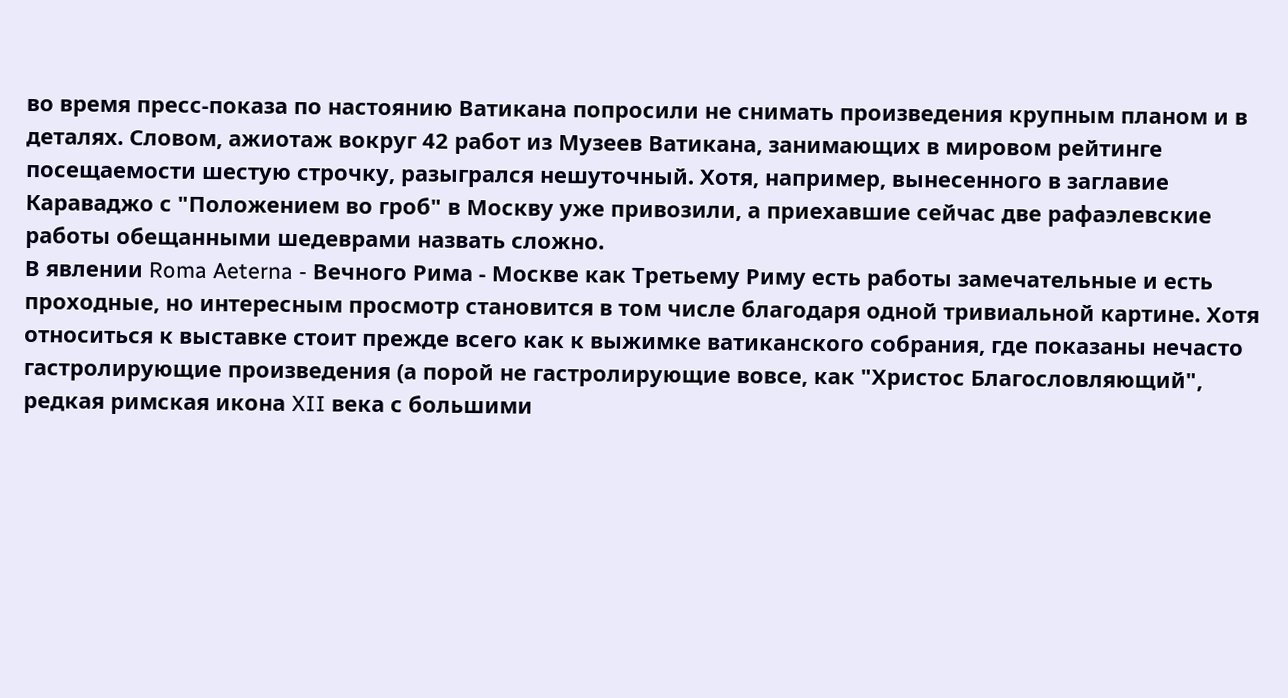во время пресс-показа по настоянию Ватикана попросили не снимать произведения крупным планом и в деталях. Словом, ажиотаж вокруг 42 работ из Музеев Ватикана, занимающих в мировом рейтинге посещаемости шестую строчку, разыгрался нешуточный. Хотя, например, вынесенного в заглавие Караваджо с "Положением во гроб" в Москву уже привозили, а приехавшие сейчас две рафаэлевские работы обещанными шедеврами назвать сложно.
В явлении Roma Aeterna - Вечного Рима - Москве как Третьему Риму есть работы замечательные и есть проходные, но интересным просмотр становится в том числе благодаря одной тривиальной картине. Хотя относиться к выставке стоит прежде всего как к выжимке ватиканского собрания, где показаны нечасто гастролирующие произведения (а порой не гастролирующие вовсе, как "Христос Благословляющий", редкая римская икона XII века с большими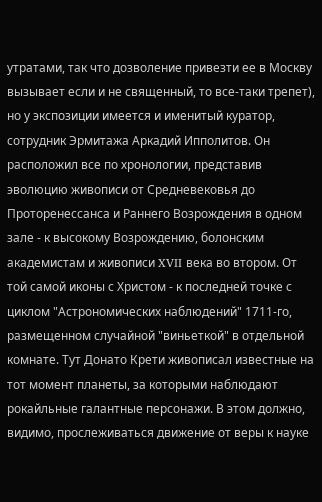утратами, так что дозволение привезти ее в Москву вызывает если и не священный, то все-таки трепет), но у экспозиции имеется и именитый куратор, сотрудник Эрмитажа Аркадий Ипполитов. Он расположил все по хронологии, представив эволюцию живописи от Средневековья до Проторенессанса и Раннего Возрождения в одном зале - к высокому Возрождению, болонским академистам и живописи XVII века во втором. От той самой иконы с Христом - к последней точке с циклом "Астрономических наблюдений" 1711-го, размещенном случайной "виньеткой" в отдельной комнате. Тут Донато Крети живописал известные на тот момент планеты, за которыми наблюдают рокайльные галантные персонажи. В этом должно, видимо, прослеживаться движение от веры к науке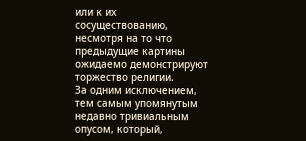или к их сосуществованию, несмотря на то что предыдущие картины ожидаемо демонстрируют торжество религии.
За одним исключением, тем самым упомянутым недавно тривиальным опусом, который,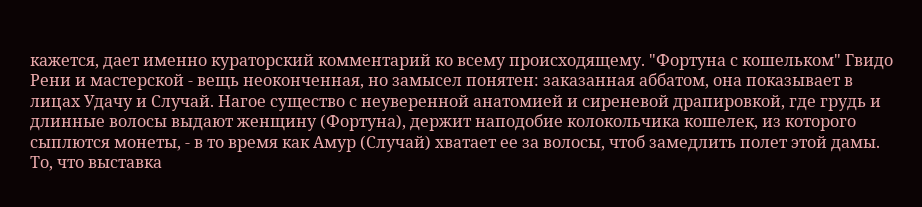кажется, дает именно кураторский комментарий ко всему происходящему. "Фортуна с кошельком" Гвидо Рени и мастерской - вещь неоконченная, но замысел понятен: заказанная аббатом, она показывает в лицах Удачу и Случай. Нагое существо с неуверенной анатомией и сиреневой драпировкой, где грудь и длинные волосы выдают женщину (Фортуна), держит наподобие колокольчика кошелек, из которого сыплются монеты, - в то время как Амур (Случай) хватает ее за волосы, чтоб замедлить полет этой дамы. То, что выставка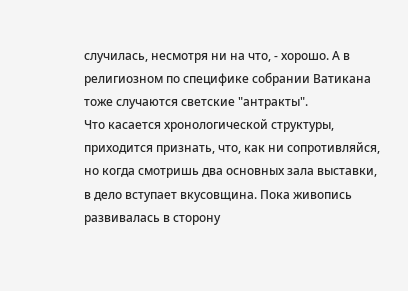случилась, несмотря ни на что, - хорошо. А в религиозном по специфике собрании Ватикана тоже случаются светские "антракты".
Что касается хронологической структуры, приходится признать, что, как ни сопротивляйся, но когда смотришь два основных зала выставки, в дело вступает вкусовщина. Пока живопись развивалась в сторону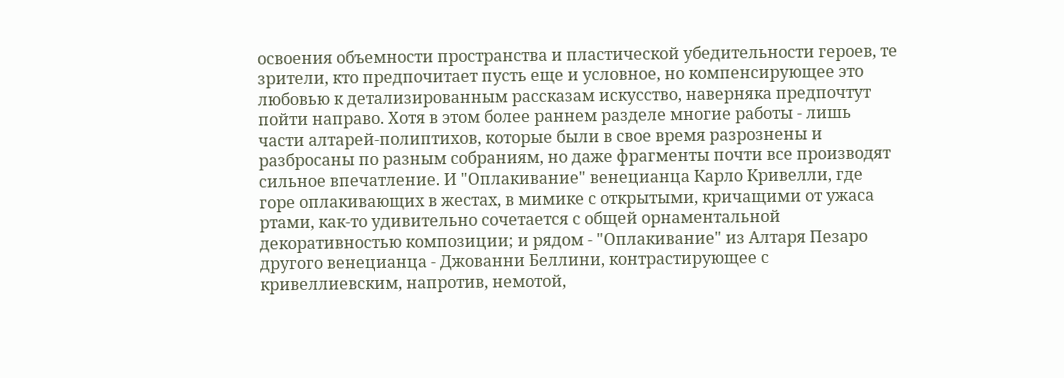освоения объемности пространства и пластической убедительности героев, те зрители, кто предпочитает пусть еще и условное, но компенсирующее это любовью к детализированным рассказам искусство, наверняка предпочтут пойти направо. Хотя в этом более раннем разделе многие работы - лишь части алтарей-полиптихов, которые были в свое время разрознены и разбросаны по разным собраниям, но даже фрагменты почти все производят сильное впечатление. И "Оплакивание" венецианца Карло Кривелли, где горе оплакивающих в жестах, в мимике с открытыми, кричащими от ужаса ртами, как-то удивительно сочетается с общей орнаментальной декоративностью композиции; и рядом - "Оплакивание" из Алтаря Пезаро другого венецианца - Джованни Беллини, контрастирующее с кривеллиевским, напротив, немотой,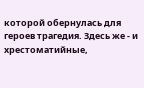которой обернулась для героев трагедия. Здесь же - и хрестоматийные,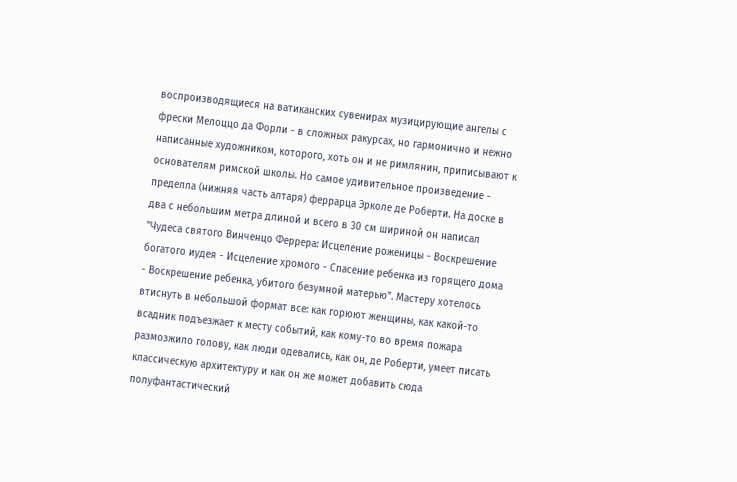воспроизводящиеся на ватиканских сувенирах музицирующие ангелы с фрески Мелоццо да Форли - в сложных ракурсах, но гармонично и нежно написанные художником, которого, хоть он и не римлянин, приписывают к основателям римской школы. Но самое удивительное произведение - пределла (нижняя часть алтаря) феррарца Эрколе де Роберти. На доске в два с небольшим метра длиной и всего в 30 см шириной он написал "Чудеса святого Винченцо Феррера: Исцеление роженицы - Воскрешение богатого иудея - Исцеление хромого - Спасение ребенка из горящего дома - Воскрешение ребенка, убитого безумной матерью". Мастеру хотелось втиснуть в небольшой формат все: как горюют женщины, как какой-то всадник подъезжает к месту событий, как кому-то во время пожара размозжило голову, как люди одевались, как он, де Роберти, умеет писать классическую архитектуру и как он же может добавить сюда полуфантастический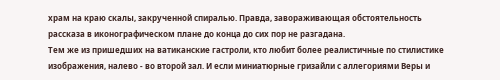храм на краю скалы, закрученной спиралью. Правда, завораживающая обстоятельность рассказа в иконографическом плане до конца до сих пор не разгадана.
Тем же из пришедших на ватиканские гастроли, кто любит более реалистичные по стилистике изображения, налево - во второй зал. И если миниатюрные гризайли с аллегориями Веры и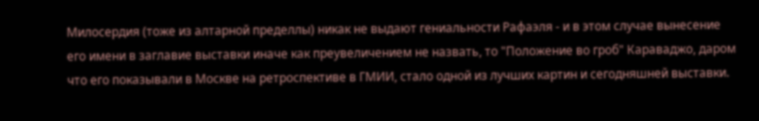Милосердия (тоже из алтарной пределлы) никак не выдают гениальности Рафаэля - и в этом случае вынесение его имени в заглавие выставки иначе как преувеличением не назвать, то "Положение во гроб" Караваджо, даром что его показывали в Москве на ретроспективе в ГМИИ, стало одной из лучших картин и сегодняшней выставки.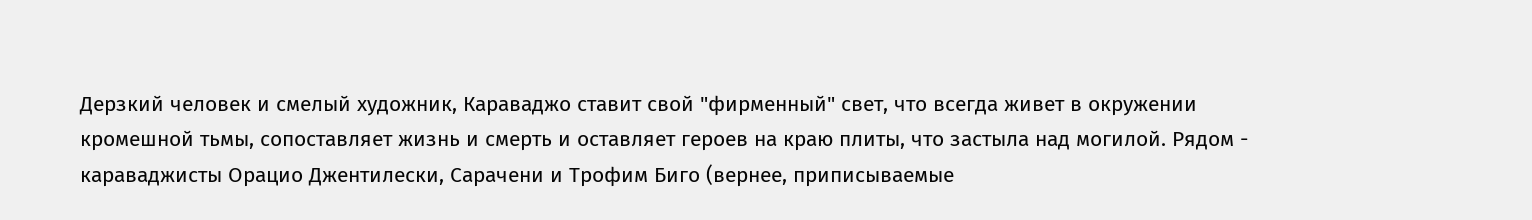Дерзкий человек и смелый художник, Караваджо ставит свой "фирменный" свет, что всегда живет в окружении кромешной тьмы, сопоставляет жизнь и смерть и оставляет героев на краю плиты, что застыла над могилой. Рядом - караваджисты Орацио Джентилески, Сарачени и Трофим Биго (вернее, приписываемые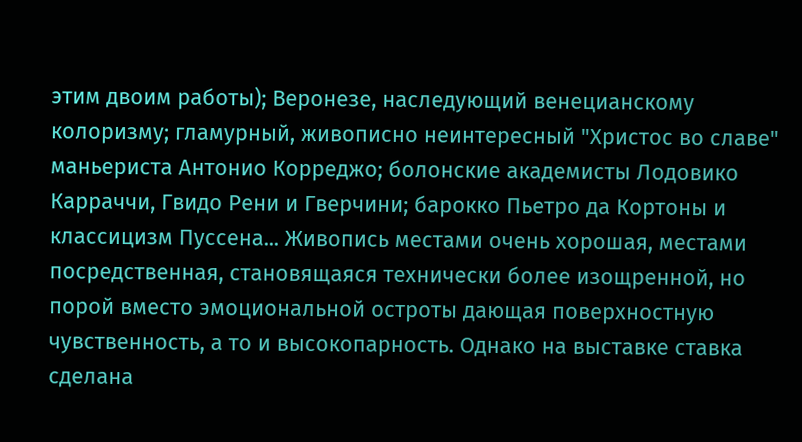этим двоим работы); Веронезе, наследующий венецианскому колоризму; гламурный, живописно неинтересный "Христос во славе" маньериста Антонио Корреджо; болонские академисты Лодовико Карраччи, Гвидо Рени и Гверчини; барокко Пьетро да Кортоны и классицизм Пуссена... Живопись местами очень хорошая, местами посредственная, становящаяся технически более изощренной, но порой вместо эмоциональной остроты дающая поверхностную чувственность, а то и высокопарность. Однако на выставке ставка сделана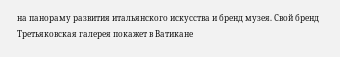на панораму развития итальянского искусства и бренд музея. Свой бренд Третьяковская галерея покажет в Ватикане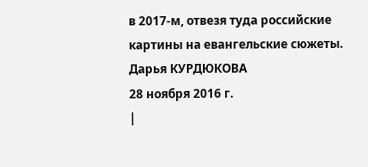в 2017-м, отвезя туда российские картины на евангельские сюжеты.
Дарья КУРДЮКОВА
28 ноября 2016 г.
|